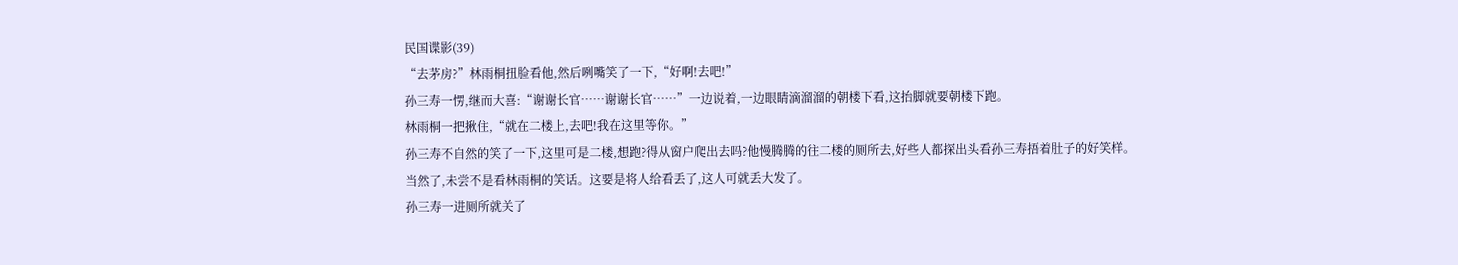民国谍影(39)
“去茅房?”林雨桐扭脸看他,然后咧嘴笑了一下,“好啊!去吧!”
孙三寿一愣,继而大喜:“谢谢长官……谢谢长官……”一边说着,一边眼睛滴溜溜的朝楼下看,这抬脚就要朝楼下跑。
林雨桐一把揪住,“就在二楼上,去吧!我在这里等你。”
孙三寿不自然的笑了一下,这里可是二楼,想跑?得从窗户爬出去吗?他慢腾腾的往二楼的厕所去,好些人都探出头看孙三寿捂着肚子的好笑样。
当然了,未尝不是看林雨桐的笑话。这要是将人给看丢了,这人可就丢大发了。
孙三寿一进厕所就关了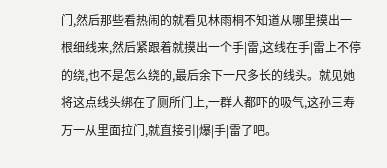门,然后那些看热闹的就看见林雨桐不知道从哪里摸出一根细线来,然后紧跟着就摸出一个手|雷,这线在手|雷上不停的绕,也不是怎么绕的,最后余下一尺多长的线头。就见她将这点线头绑在了厕所门上,一群人都吓的吸气,这孙三寿万一从里面拉门,就直接引|爆|手|雷了吧。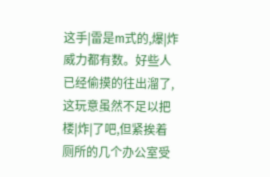这手|雷是m式的,爆|炸威力都有数。好些人已经偷摸的往出溜了,这玩意虽然不足以把楼|炸|了吧,但紧挨着厕所的几个办公室受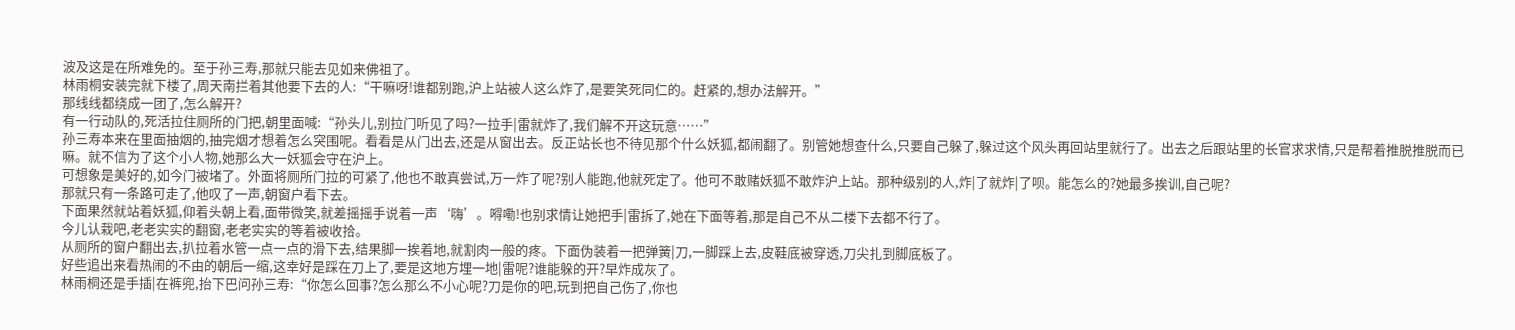波及这是在所难免的。至于孙三寿,那就只能去见如来佛祖了。
林雨桐安装完就下楼了,周天南拦着其他要下去的人:“干嘛呀!谁都别跑,沪上站被人这么炸了,是要笑死同仁的。赶紧的,想办法解开。”
那线线都绕成一团了,怎么解开?
有一行动队的,死活拉住厕所的门把,朝里面喊:“孙头儿,别拉门听见了吗?一拉手|雷就炸了,我们解不开这玩意……”
孙三寿本来在里面抽烟的,抽完烟才想着怎么突围呢。看看是从门出去,还是从窗出去。反正站长也不待见那个什么妖狐,都闹翻了。别管她想查什么,只要自己躲了,躲过这个风头再回站里就行了。出去之后跟站里的长官求求情,只是帮着推脱推脱而已嘛。就不信为了这个小人物,她那么大一妖狐会守在沪上。
可想象是美好的,如今门被堵了。外面将厕所门拉的可紧了,他也不敢真尝试,万一炸了呢?别人能跑,他就死定了。他可不敢赌妖狐不敢炸沪上站。那种级别的人,炸|了就炸|了呗。能怎么的?她最多挨训,自己呢?
那就只有一条路可走了,他叹了一声,朝窗户看下去。
下面果然就站着妖狐,仰着头朝上看,面带微笑,就差摇摇手说着一声‘嗨’。嘚嘞!也别求情让她把手|雷拆了,她在下面等着,那是自己不从二楼下去都不行了。
今儿认栽吧,老老实实的翻窗,老老实实的等着被收拾。
从厕所的窗户翻出去,扒拉着水管一点一点的滑下去,结果脚一挨着地,就割肉一般的疼。下面伪装着一把弹簧|刀,一脚踩上去,皮鞋底被穿透,刀尖扎到脚底板了。
好些追出来看热闹的不由的朝后一缩,这幸好是踩在刀上了,要是这地方埋一地|雷呢?谁能躲的开?早炸成灰了。
林雨桐还是手插|在裤兜,抬下巴问孙三寿:“你怎么回事?怎么那么不小心呢?刀是你的吧,玩到把自己伤了,你也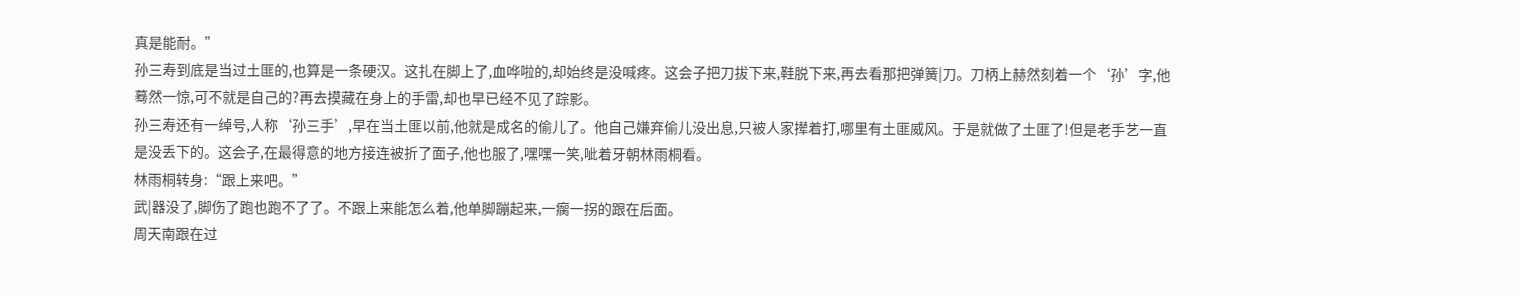真是能耐。”
孙三寿到底是当过土匪的,也算是一条硬汉。这扎在脚上了,血哗啦的,却始终是没喊疼。这会子把刀拔下来,鞋脱下来,再去看那把弹簧|刀。刀柄上赫然刻着一个‘孙’字,他蓦然一惊,可不就是自己的?再去摸藏在身上的手雷,却也早已经不见了踪影。
孙三寿还有一绰号,人称‘孙三手’,早在当土匪以前,他就是成名的偷儿了。他自己嫌弃偷儿没出息,只被人家撵着打,哪里有土匪威风。于是就做了土匪了!但是老手艺一直是没丢下的。这会子,在最得意的地方接连被折了面子,他也服了,嘿嘿一笑,呲着牙朝林雨桐看。
林雨桐转身:“跟上来吧。”
武|器没了,脚伤了跑也跑不了了。不跟上来能怎么着,他单脚蹦起来,一瘸一拐的跟在后面。
周天南跟在过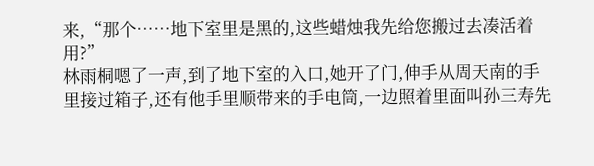来,“那个……地下室里是黑的,这些蜡烛我先给您搬过去凑活着用?”
林雨桐嗯了一声,到了地下室的入口,她开了门,伸手从周天南的手里接过箱子,还有他手里顺带来的手电筒,一边照着里面叫孙三寿先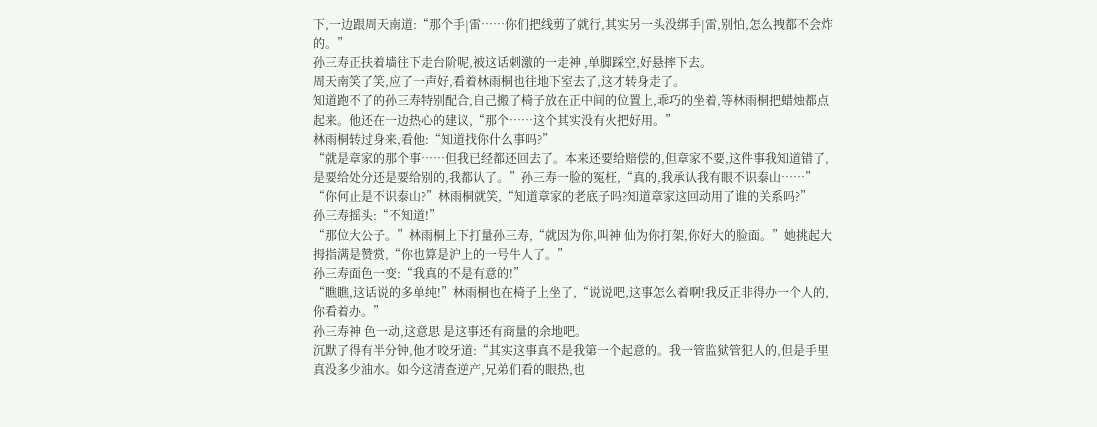下,一边跟周天南道:“那个手|雷……你们把线剪了就行,其实另一头没绑手|雷,别怕,怎么拽都不会炸的。”
孙三寿正扶着墙往下走台阶呢,被这话刺激的一走神 ,单脚踩空,好悬摔下去。
周天南笑了笑,应了一声好,看着林雨桐也往地下室去了,这才转身走了。
知道跑不了的孙三寿特别配合,自己搬了椅子放在正中间的位置上,乖巧的坐着,等林雨桐把蜡烛都点起来。他还在一边热心的建议,“那个……这个其实没有火把好用。”
林雨桐转过身来,看他:“知道找你什么事吗?”
“就是章家的那个事……但我已经都还回去了。本来还要给赔偿的,但章家不要,这件事我知道错了,是要给处分还是要给别的,我都认了。”孙三寿一脸的冤枉,“真的,我承认我有眼不识泰山……”
“你何止是不识泰山?”林雨桐就笑,“知道章家的老底子吗?知道章家这回动用了谁的关系吗?”
孙三寿摇头:“不知道!”
“那位大公子。”林雨桐上下打量孙三寿,“就因为你,叫神 仙为你打架,你好大的脸面。”她挑起大拇指满是赞赏,“你也算是沪上的一号牛人了。”
孙三寿面色一变:“我真的不是有意的!”
“瞧瞧,这话说的多单纯!”林雨桐也在椅子上坐了,“说说吧,这事怎么着啊!我反正非得办一个人的,你看着办。”
孙三寿神 色一动,这意思 是这事还有商量的余地吧。
沉默了得有半分钟,他才咬牙道:“其实这事真不是我第一个起意的。我一管监狱管犯人的,但是手里真没多少油水。如今这清查逆产,兄弟们看的眼热,也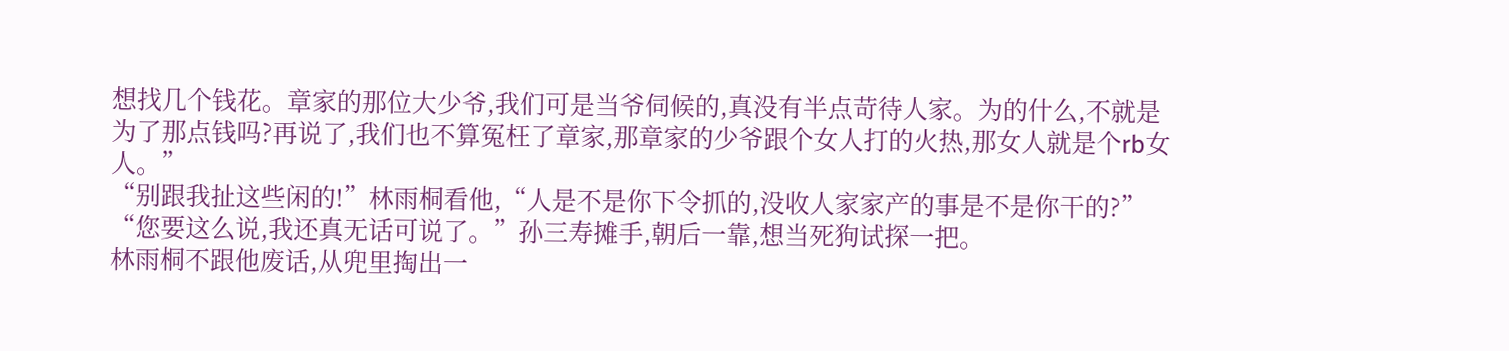想找几个钱花。章家的那位大少爷,我们可是当爷伺候的,真没有半点苛待人家。为的什么,不就是为了那点钱吗?再说了,我们也不算冤枉了章家,那章家的少爷跟个女人打的火热,那女人就是个rb女人。”
“别跟我扯这些闲的!”林雨桐看他,“人是不是你下令抓的,没收人家家产的事是不是你干的?”
“您要这么说,我还真无话可说了。”孙三寿摊手,朝后一靠,想当死狗试探一把。
林雨桐不跟他废话,从兜里掏出一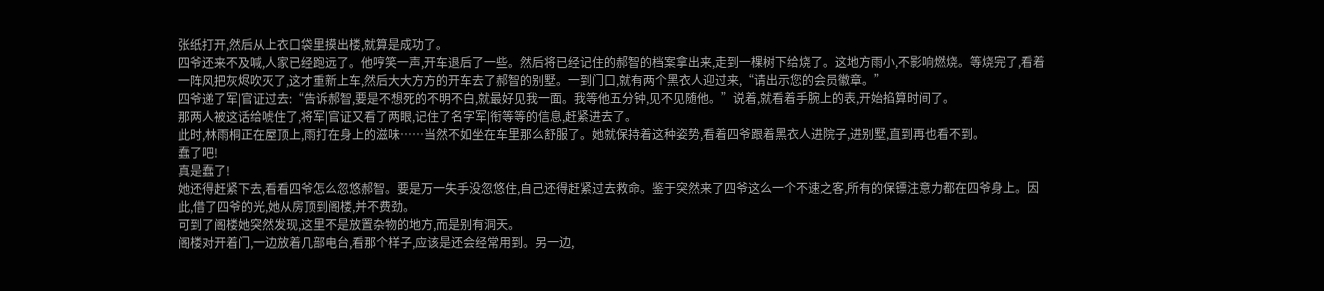张纸打开,然后从上衣口袋里摸出楼,就算是成功了。
四爷还来不及喊,人家已经跑远了。他哼笑一声,开车退后了一些。然后将已经记住的郝智的档案拿出来,走到一棵树下给烧了。这地方雨小,不影响燃烧。等烧完了,看着一阵风把灰烬吹灭了,这才重新上车,然后大大方方的开车去了郝智的别墅。一到门口,就有两个黑衣人迎过来,“请出示您的会员徽章。”
四爷递了军|官证过去:“告诉郝智,要是不想死的不明不白,就最好见我一面。我等他五分钟,见不见随他。”说着,就看着手腕上的表,开始掐算时间了。
那两人被这话给唬住了,将军|官证又看了两眼,记住了名字军|衔等等的信息,赶紧进去了。
此时,林雨桐正在屋顶上,雨打在身上的滋味……当然不如坐在车里那么舒服了。她就保持着这种姿势,看着四爷跟着黑衣人进院子,进别墅,直到再也看不到。
蠢了吧!
真是蠢了!
她还得赶紧下去,看看四爷怎么忽悠郝智。要是万一失手没忽悠住,自己还得赶紧过去救命。鉴于突然来了四爷这么一个不速之客,所有的保镖注意力都在四爷身上。因此,借了四爷的光,她从房顶到阁楼,并不费劲。
可到了阁楼她突然发现,这里不是放置杂物的地方,而是别有洞天。
阁楼对开着门,一边放着几部电台,看那个样子,应该是还会经常用到。另一边,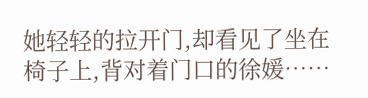她轻轻的拉开门,却看见了坐在椅子上,背对着门口的徐媛……